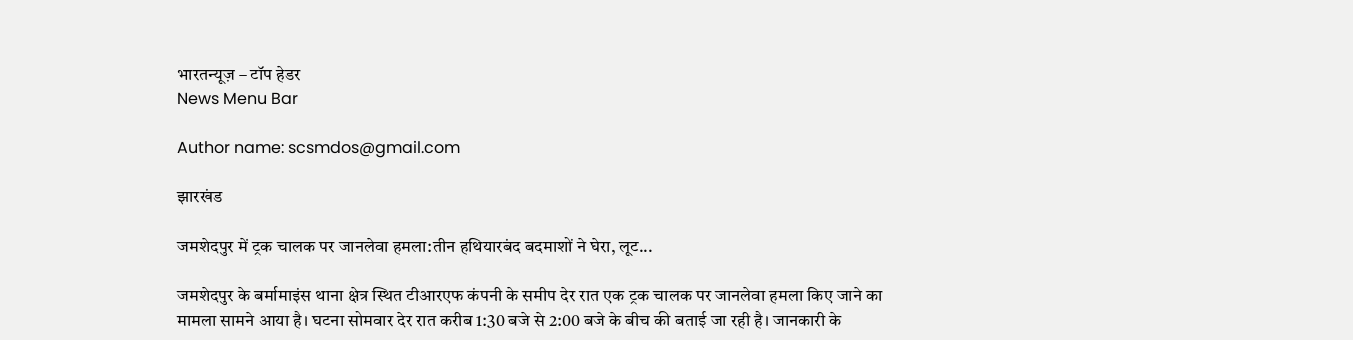भारतन्यूज़ – टॉप हेडर
News Menu Bar

Author name: scsmdos@gmail.com

झारखंड

जमशेदपुर में ट्रक चालक पर जानलेवा हमला:तीन हथियारबंद बदमाशों ने घेरा, लूट...

जमशेदपुर के बर्मामाइंस थाना क्षेत्र स्थित टीआरएफ कंपनी के समीप देर रात एक ट्रक चालक पर जानलेवा हमला किए जाने का मामला सामने आया है। घटना सोमवार देर रात करीब 1:30 बजे से 2:00 बजे के बीच की बताई जा रही है। जानकारी के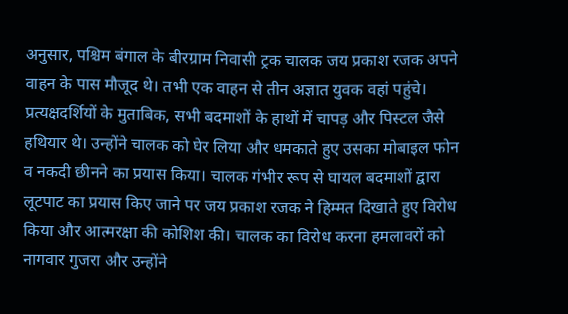अनुसार, पश्चिम बंगाल के बीरग्राम निवासी ट्रक चालक जय प्रकाश रजक अपने वाहन के पास मौजूद थे। तभी एक वाहन से तीन अज्ञात युवक वहां पहुंचे। प्रत्यक्षदर्शियों के मुताबिक, सभी बदमाशों के हाथों में चापड़ और पिस्टल जैसे हथियार थे। उन्होंने चालक को घेर लिया और धमकाते हुए उसका मोबाइल फोन व नकदी छीनने का प्रयास किया। चालक गंभीर रूप से घायल बदमाशों द्वारा लूटपाट का प्रयास किए जाने पर जय प्रकाश रजक ने हिम्मत दिखाते हुए विरोध किया और आत्मरक्षा की कोशिश की। चालक का विरोध करना हमलावरों को नागवार गुजरा और उन्होंने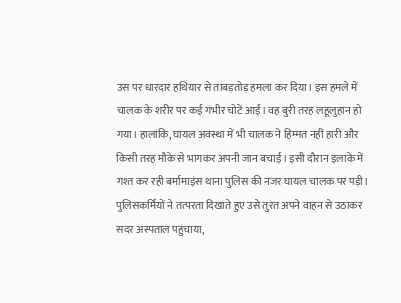उस पर धारदार हथियार से ताबड़तोड़ हमला कर दिया। इस हमले में चालक के शरीर पर कई गंभीर चोटें आईं। वह बुरी तरह लहूलुहान हो गया। हालांकि, घायल अवस्था में भी चालक ने हिम्मत नहीं हारी और किसी तरह मौके से भागकर अपनी जान बचाई। इसी दौरान इलाके में गश्त कर रही बर्मामाइंस थाना पुलिस की नजर घायल चालक पर पड़ी। पुलिसकर्मियों ने तत्परता दिखाते हुए उसे तुरंत अपने वाहन से उठाकर सदर अस्पताल पहुंचाया,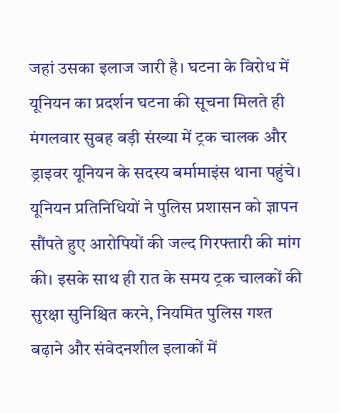जहां उसका इलाज जारी है। घटना के विरोध में यूनियन का प्रदर्शन घटना की सूचना मिलते ही मंगलवार सुबह बड़ी संख्या में ट्रक चालक और ड्राइवर यूनियन के सदस्य बर्मामाइंस थाना पहुंचे। यूनियन प्रतिनिधियों ने पुलिस प्रशासन को ज्ञापन सौंपते हुए आरोपियों की जल्द गिरफ्तारी की मांग की। इसके साथ ही रात के समय ट्रक चालकों की सुरक्षा सुनिश्चित करने, नियमित पुलिस गश्त बढ़ाने और संवेदनशील इलाकों में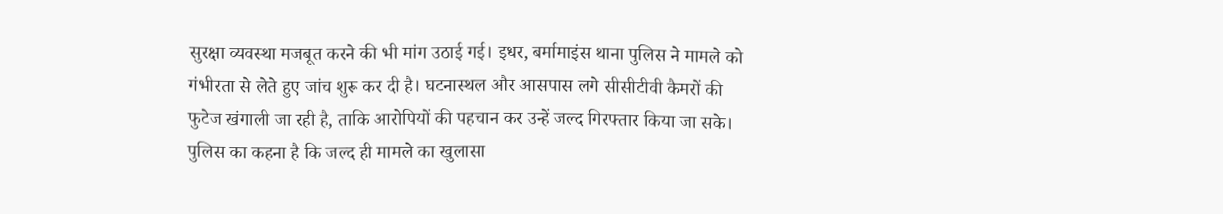सुरक्षा व्यवस्था मजबूत करने की भी मांग उठाई गई। इधर, बर्मामाइंस थाना पुलिस ने मामले को गंभीरता से लेते हुए जांच शुरू कर दी है। घटनास्थल और आसपास लगे सीसीटीवी कैमरों की फुटेज खंगाली जा रही है, ताकि आरोपियों की पहचान कर उन्हें जल्द गिरफ्तार किया जा सके। पुलिस का कहना है कि जल्द ही मामले का खुलासा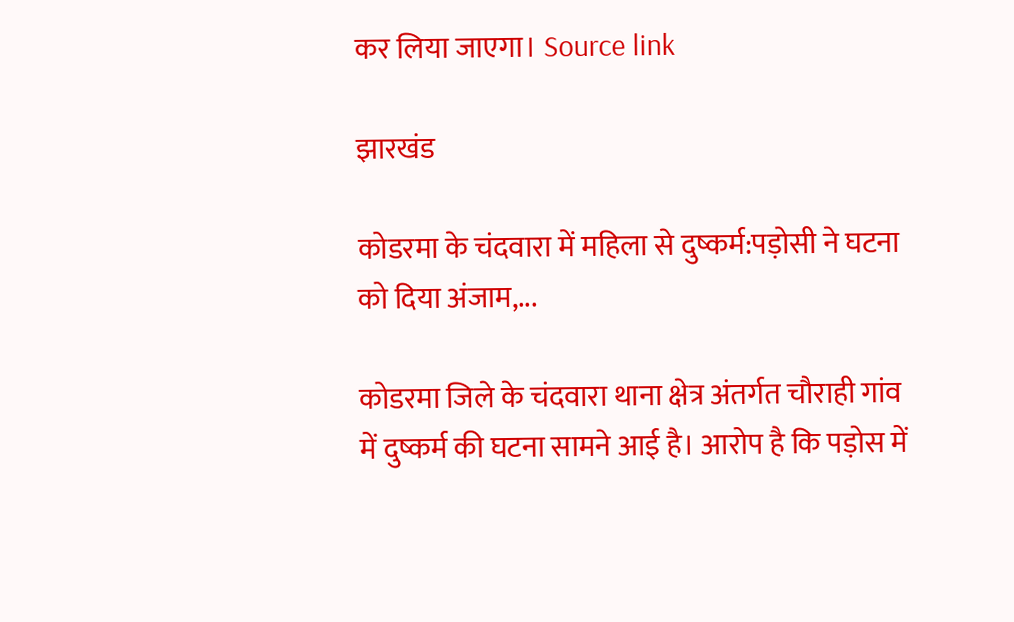कर लिया जाएगा। Source link

झारखंड

कोडरमा के चंदवारा में महिला से दुष्कर्म:पड़ोसी ने घटना को दिया अंजाम,...

कोडरमा जिले के चंदवारा थाना क्षेत्र अंतर्गत चौराही गांव में दुष्कर्म की घटना सामने आई है। आरोप है कि पड़ोस में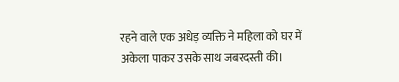रहने वाले एक अधेड़ व्यक्ति ने महिला को घर में अकेला पाकर उसके साथ जबरदस्ती की।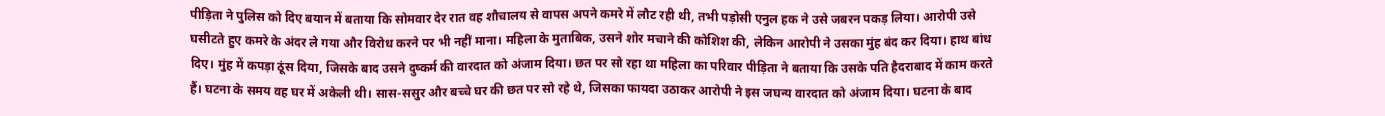पीड़िता ने पुलिस को दिए बयान में बताया कि सोमवार देर रात वह शौचालय से वापस अपने कमरे में लौट रही थी, तभी पड़ोसी एनुल हक ने उसे जबरन पकड़ लिया। आरोपी उसे घसीटते हुए कमरे के अंदर ले गया और विरोध करने पर भी नहीं माना। महिला के मुताबिक, उसने शोर मचाने की कोशिश की, लेकिन आरोपी ने उसका मुंह बंद कर दिया। हाथ बांध दिए। मुंह में कपड़ा ठूंस दिया, जिसके बाद उसने दुष्कर्म की वारदात को अंजाम दिया। छत पर सो रहा था महिला का परिवार पीड़िता ने बताया कि उसके पति हैदराबाद में काम करते हैं। घटना के समय वह घर में अकेली थी। सास-ससुर और बच्चे घर की छत पर सो रहे थे, जिसका फायदा उठाकर आरोपी ने इस जघन्य वारदात को अंजाम दिया। घटना के बाद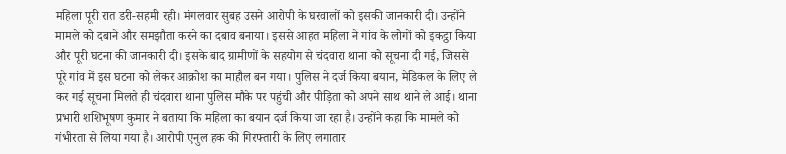महिला पूरी रात डरी-सहमी रही। मंगलवार सुबह उसने आरोपी के घरवालों को इसकी जानकारी दी। उन्होंने मामले को दबाने और समझौता करने का दबाव बनाया। इससे आहत महिला ने गांव के लोगों को इकट्ठा किया और पूरी घटना की जानकारी दी। इसके बाद ग्रामीणों के सहयोग से चंदवारा थाना को सूचना दी गई, जिससे पूरे गांव में इस घटना को लेकर आक्रोश का माहौल बन गया। पुलिस ने दर्ज किया बयान, मेडिकल के लिए ले कर गई सूचना मिलते ही चंदवारा थाना पुलिस मौके पर पहुंची और पीड़िता को अपने साथ थाने ले आई। थाना प्रभारी शशिभूषण कुमार ने बताया कि महिला का बयान दर्ज किया जा रहा है। उन्होंने कहा कि मामले को गंभीरता से लिया गया है। आरोपी एनुल हक की गिरफ्तारी के लिए लगातार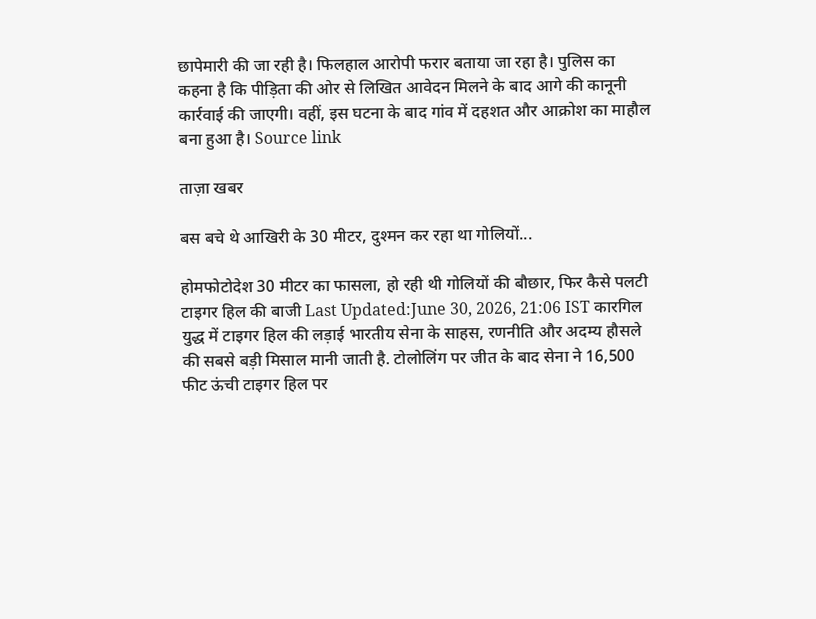छापेमारी की जा रही है। फिलहाल आरोपी फरार बताया जा रहा है। पुलिस का कहना है कि पीड़िता की ओर से लिखित आवेदन मिलने के बाद आगे की कानूनी कार्रवाई की जाएगी। वहीं, इस घटना के बाद गांव में दहशत और आक्रोश का माहौल बना हुआ है। Source link

ताज़ा खबर

बस बचे थे आखिरी के 30 मीटर, दुश्‍मन कर रहा था गोलियों...

होमफोटोदेश 30 मीटर का फासला, हो रही थी गोलियों की बौछार, फिर कैसे पलटी टाइगर हिल की बाजी Last Updated:June 30, 2026, 21:06 IST कारगिल युद्ध में टाइगर हिल की लड़ाई भारतीय सेना के साहस, रणनीति और अदम्य हौसले की सबसे बड़ी मिसाल मानी जाती है. टोलोलिंग पर जीत के बाद सेना ने 16,500 फीट ऊंची टाइगर हिल पर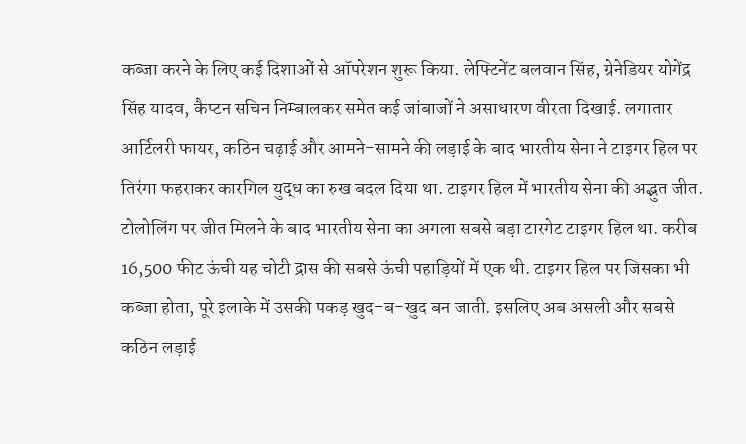कब्जा करने के लिए कई दिशाओं से ऑपरेशन शुरू किया. लेफ्टिनेंट बलवान सिंह, ग्रेनेडियर योगेंद्र सिंह यादव, कैप्टन सचिन निम्बालकर समेत कई जांबाजों ने असाधारण वीरता दिखाई. लगातार आर्टिलरी फायर, कठिन चढ़ाई और आमने-सामने की लड़ाई के बाद भारतीय सेना ने टाइगर हिल पर तिरंगा फहराकर कारगिल युद्ध का रुख बदल दिया था. टाइगर हिल में भारतीय सेना की अद्भुत जीत. टोलोलिंग पर जीत मिलने के बाद भारतीय सेना का अगला सबसे बड़ा टारगेट टाइगर हिल था. करीब 16,500 फीट ऊंची यह चोटी द्रास की सबसे ऊंची पहाड़ियों में एक थी. टाइगर हिल पर जिसका भी कब्‍जा होता, पूरे इलाके में उसकी पकड़ खुद-ब-खुद बन जाती. इसलिए अब असली और सबसे कठिन लड़ाई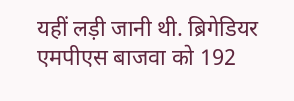यहीं लड़ी जानी थी. ब्रिगेडियर एमपीएस बाजवा को 192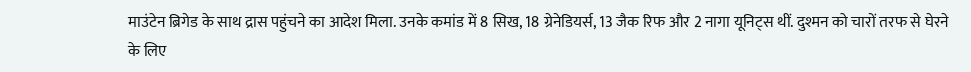माउंटेन ब्रिगेड के साथ द्रास पहुंचने का आदेश मिला. उनके कमांड में 8 सिख, 18 ग्रेनेडियर्स, 13 जैक रिफ और 2 नागा यूनिट्स थीं. दुश्मन को चारों तरफ से घेरने के लिए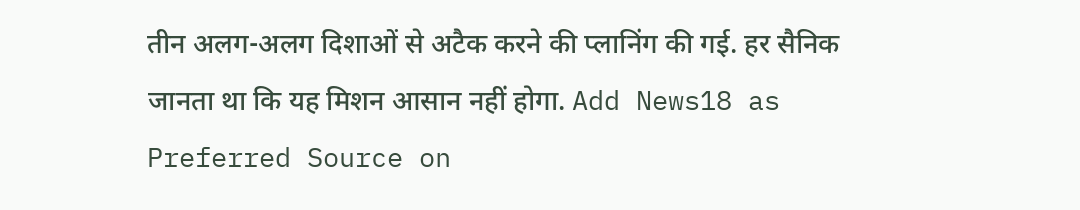तीन अलग-अलग दिशाओं से अटैक करने की प्लानिंग की गई. हर सैनिक जानता था कि यह मिशन आसान नहीं होगा. Add News18 as Preferred Source on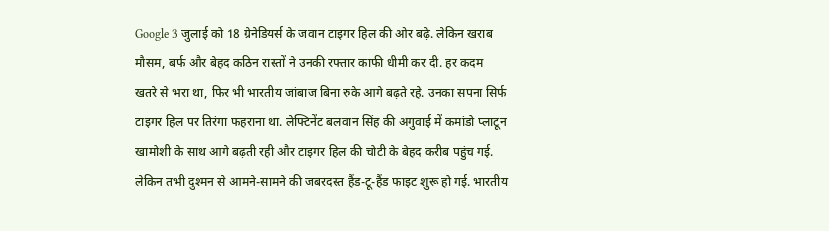Google 3 जुलाई को 18 ग्रेनेडियर्स के जवान टाइगर हिल की ओर बढ़े. लेकिन खराब मौसम, बर्फ और बेहद कठिन रास्तों ने उनकी रफ्तार काफी धीमी कर दी. हर कदम खतरे से भरा था, फिर भी भारतीय जांबाज बिना रुके आगे बढ़ते रहे. उनका सपना सिर्फ टाइगर हिल पर तिरंगा फहराना था. लेफ्टिनेंट बलवान सिंह की अगुवाई में कमांडो प्लाटून खामोशी के साथ आगे बढ़ती रही और टाइगर हिल की चोटी के बेहद करीब पहुंच गई. लेकिन तभी दुश्मन से आमने-सामने की जबरदस्त हैंड-टू-हैंड फाइट शुरू हो गई. भारतीय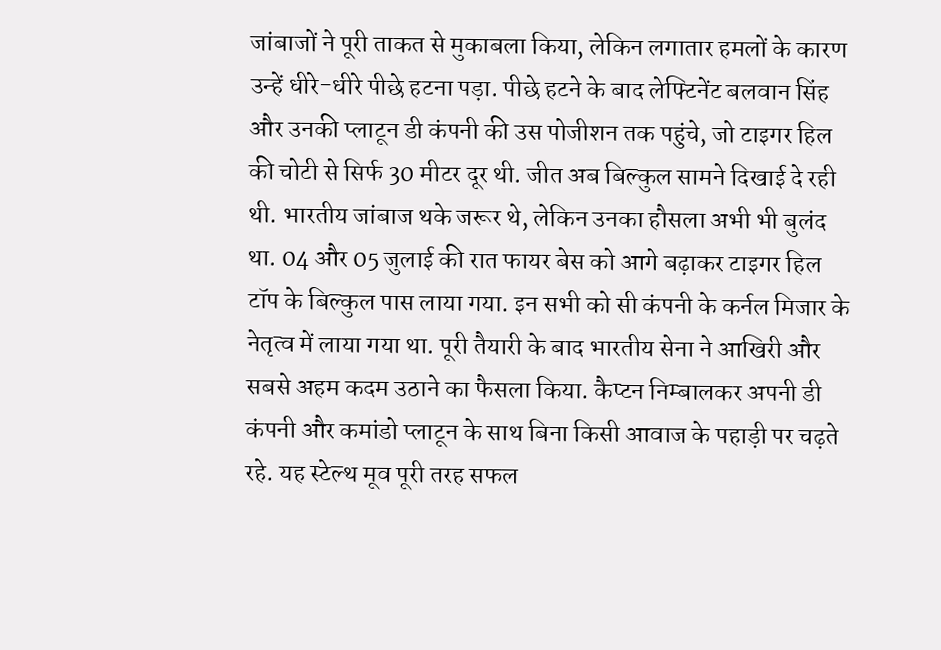जांबाजों ने पूरी ताकत से मुकाबला किया, लेकिन लगातार हमलों के कारण उन्हें धीरे-धीरे पीछे हटना पड़ा. पीछे हटने के बाद लेफ्टिनेंट बलवान सिंह और उनकी प्लाटून डी कंपनी की उस पोजीशन तक पहुंचे, जो टाइगर हिल की चोटी से सिर्फ 30 मीटर दूर थी. जीत अब बिल्कुल सामने दिखाई दे रही थी. भारतीय जांबाज थके जरूर थे, लेकिन उनका हौसला अभी भी बुलंद था. 04 और 05 जुलाई की रात फायर बेस को आगे बढ़ाकर टाइगर हिल टॉप के बिल्कुल पास लाया गया. इन सभी को सी कंपनी के कर्नल मिजार के नेतृत्व में लाया गया था. पूरी तैयारी के बाद भारतीय सेना ने आखिरी और सबसे अहम कदम उठाने का फैसला किया. कैप्टन निम्बालकर अपनी डी कंपनी और कमांडो प्लाटून के साथ बिना किसी आवाज के पहाड़ी पर चढ़ते रहे. यह स्टेल्थ मूव पूरी तरह सफल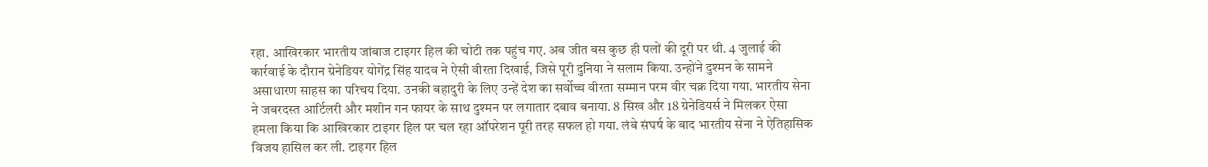रहा. आखिरकार भारतीय जांबाज टाइगर हिल की चोटी तक पहुंच गए. अब जीत बस कुछ ही पलों की दूरी पर थी. 4 जुलाई की कार्रवाई के दौरान ग्रेनेडियर योगेंद्र सिंह यादव ने ऐसी वीरता दिखाई, जिसे पूरी दुनिया ने सलाम किया. उन्होंने दुश्मन के सामने असाधारण साहस का परिचय दिया. उनकी बहादुरी के लिए उन्हें देश का सर्वोच्च वीरता सम्मान परम वीर चक्र दिया गया. भारतीय सेना ने जबरदस्त आर्टिलरी और मशीन गन फायर के साथ दुश्मन पर लगातार दबाव बनाया. 8 सिख और 18 ग्रेनेडियर्स ने मिलकर ऐसा हमला किया कि आखिरकार टाइगर हिल पर चल रहा ऑपरेशन पूरी तरह सफल हो गया. लंबे संघर्ष के बाद भारतीय सेना ने ऐतिहासिक विजय हासिल कर ली. टाइगर हिल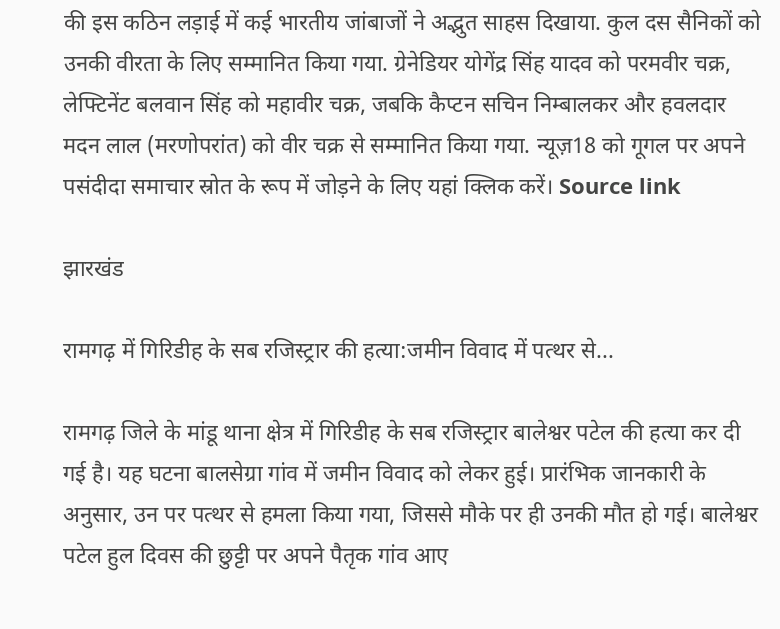की इस कठिन लड़ाई में कई भारतीय जांबाजों ने अद्भुत साहस दिखाया. कुल दस सैनिकों को उनकी वीरता के लिए सम्मानित किया गया. ग्रेनेडियर योगेंद्र सिंह यादव को परमवीर चक्र, लेफ्टिनेंट बलवान सिंह को महावीर चक्र, जबकि कैप्टन सचिन निम्बालकर और हवलदार मदन लाल (मरणोपरांत) को वीर चक्र से सम्मानित किया गया. न्यूज़18 को गूगल पर अपने पसंदीदा समाचार स्रोत के रूप में जोड़ने के लिए यहां क्लिक करें। Source link

झारखंड

रामगढ़ में गिरिडीह के सब रजिस्ट्रार की हत्या:जमीन विवाद में पत्थर से...

रामगढ़ जिले के मांडू थाना क्षेत्र में गिरिडीह के सब रजिस्ट्रार बालेश्वर पटेल की हत्या कर दी गई है। यह घटना बालसेग्रा गांव में जमीन विवाद को लेकर हुई। प्रारंभिक जानकारी के अनुसार, उन पर पत्थर से हमला किया गया, जिससे मौके पर ही उनकी मौत हो गई। बालेश्वर पटेल हुल दिवस की छुट्टी पर अपने पैतृक गांव आए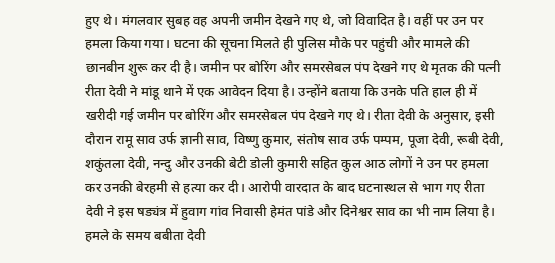हुए थे। मंगलवार सुबह वह अपनी जमीन देखने गए थे, जो विवादित है। वहीं पर उन पर हमला किया गया। घटना की सूचना मिलते ही पुलिस मौके पर पहुंची और मामले की छानबीन शुरू कर दी है। जमीन पर बोरिंग और समरसेबल पंप देखने गए थे मृतक की पत्नी रीता देवी ने मांडू थाने में एक आवेदन दिया है। उन्होंने बताया कि उनके पति हाल ही में खरीदी गई जमीन पर बोरिंग और समरसेबल पंप देखने गए थे। रीता देवी के अनुसार, इसी दौरान रामू साव उर्फ ज्ञानी साव, विष्णु कुमार, संतोष साव उर्फ पम्पम, पूजा देवी, रूबी देवी, शकुंतला देवी, नन्दु और उनकी बेटी डोली कुमारी सहित कुल आठ लोगों ने उन पर हमला कर उनकी बेरहमी से हत्या कर दी। आरोपी वारदात के बाद घटनास्थल से भाग गए रीता देवी ने इस षड्यंत्र में हुवाग गांव निवासी हेमंत पांडे और दिनेश्वर साव का भी नाम लिया है। हमले के समय बबीता देवी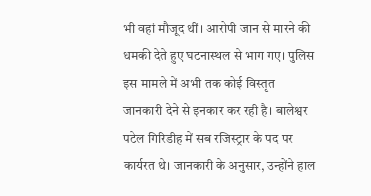भी वहां मौजूद थीं। आरोपी जान से मारने की धमकी देते हुए घटनास्थल से भाग गए। पुलिस इस मामले में अभी तक कोई विस्तृत जानकारी देने से इनकार कर रही है। बालेश्वर पटेल गिरिडीह में सब रजिस्ट्रार के पद पर कार्यरत थे। जानकारी के अनुसार, उन्होंने हाल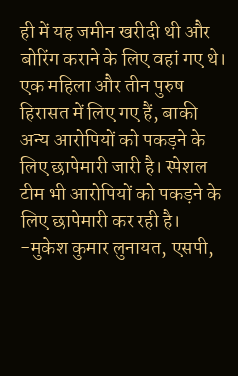ही में यह जमीन खरीदी थी और बोरिंग कराने के लिए वहां गए थे। एक महिला और तीन पुरुष हिरासत में लिए गए हैं, बाकी अन्य आरोपियों को पकड़ने के लिए छापेमारी जारी है। स्पेशल टीम भी आरोपियों को पकड़ने के लिए छापेमारी कर रही है। -मुकेश कुमार लुनायत, एसपी,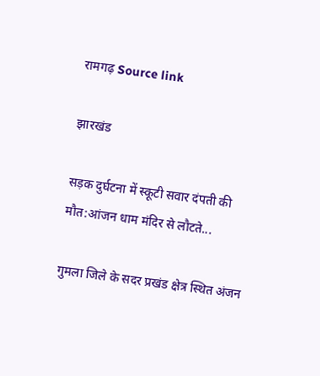रामगढ़ Source link

झारखंड

सड़क दुर्घटना में स्कूटी सवार दंपती की मौत:आंजन धाम मंदिर से लौटते...

गुमला जिले के सदर प्रखंड क्षेत्र स्थित अंजन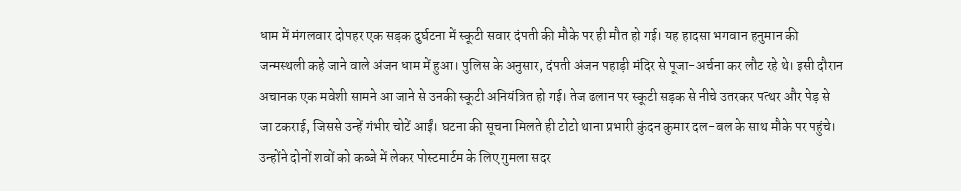धाम में मंगलवार दोपहर एक सड़क दुर्घटना में स्कूटी सवार दंपती की मौके पर ही मौत हो गई। यह हादसा भगवान हनुमान की जन्मस्थली कहे जाने वाले अंजन धाम में हुआ। पुलिस के अनुसार, दंपती अंजन पहाड़ी मंदिर से पूजा-अर्चना कर लौट रहे थे। इसी दौरान अचानक एक मवेशी सामने आ जाने से उनकी स्कूटी अनियंत्रित हो गई। तेज ढलान पर स्कूटी सड़क से नीचे उतरकर पत्थर और पेड़ से जा टकराई, जिससे उन्हें गंभीर चोटें आईं। घटना की सूचना मिलते ही टोटो थाना प्रभारी कुंदन कुमार दल-बल के साथ मौके पर पहुंचे। उन्होंने दोनों शवों को कब्जे में लेकर पोस्टमार्टम के लिए गुमला सदर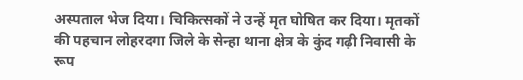अस्पताल भेज दिया। चिकित्सकों ने उन्हें मृत घोषित कर दिया। मृतकों की पहचान लोहरदगा जिले के सेन्हा थाना क्षेत्र के कुंद गढ़ी निवासी के रूप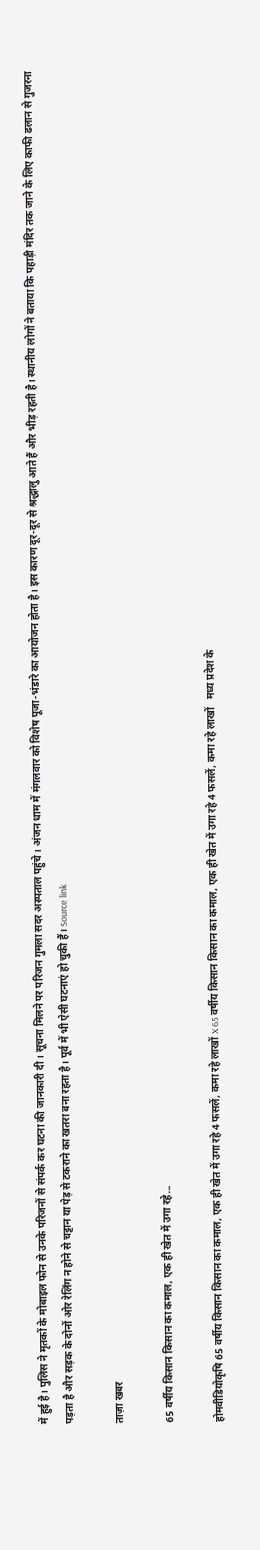में हुई है। पुलिस ने मृतकों के मोबाइल फोन से उनके परिजनों से संपर्क कर घटना की जानकारी दी। सूचना मिलने पर परिजन गुमला सदर अस्पताल पहुंचे। अंजन धाम में मंगलवार को विशेष पूजा-भंडारे का आयोजन होता है। इस कारण दूर-दूर से श्रद्धालु आते हैं और भीड़ रहती है। स्थानीय लोगों ने बताया कि पहाड़ी मंदिर तक जाने के लिए काफी ढलान से गुजरना पड़ता है और सड़क के दोनों ओर रेलिंग न होने से चट्टान या पेड़ से टकराने का खतरा बना रहता है। पूर्व में भी ऐसी घटनाएं हो चुकी हैं। Source link

ताज़ा खबर

65 वर्षीय किसान किसान का कमाल, एक ही खेत में उगा रहे...

होमवीडियोकृषि 65 वर्षीय किसान किसान का कमाल, एक ही खेत में उगा रहे 4 फसलें, कमा रहे लाखों X 65 वर्षीय किसान किसान का कमाल, एक ही खेत में उगा रहे 4 फसलें, कमा रहे लाखों   मध्य प्रदेश के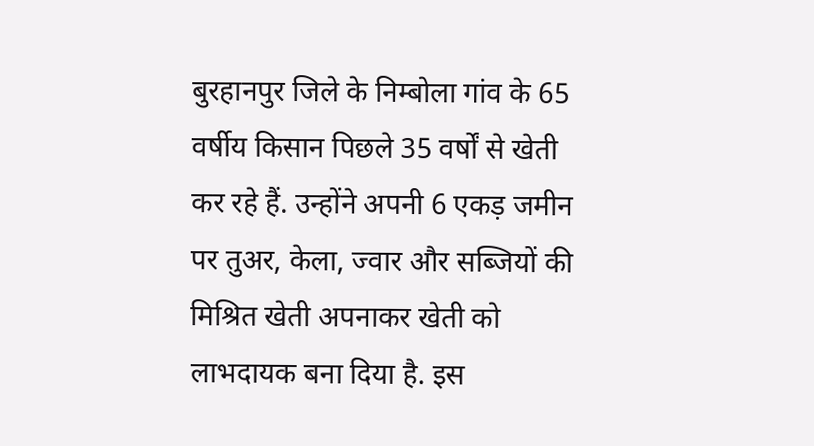बुरहानपुर जिले के निम्बोला गांव के 65 वर्षीय किसान पिछले 35 वर्षों से खेती कर रहे हैं. उन्होंने अपनी 6 एकड़ जमीन पर तुअर, केला, ज्वार और सब्जियों की मिश्रित खेती अपनाकर खेती को लाभदायक बना दिया है. इस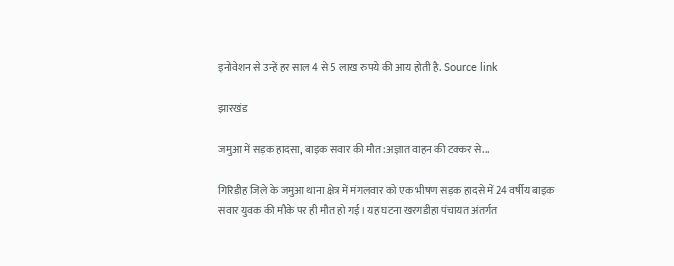इनोवेशन से उन्हें हर साल 4 से 5 लाख रुपये की आय होती है. Source link

झारखंड

जमुआ में सड़क हादसा, बाइक सवार की मौत:अज्ञात वाहन की टक्कर से...

गिरिडीह जिले के जमुआ थाना क्षेत्र में मंगलवार को एक भीषण सड़क हादसे में 24 वर्षीय बाइक सवार युवक की मौके पर ही मौत हो गई। यह घटना खरगडीहा पंचायत अंतर्गत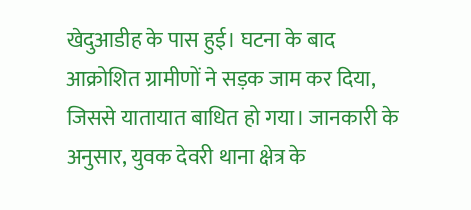खेदुआडीह के पास हुई। घटना के बाद आक्रोशित ग्रामीणों ने सड़क जाम कर दिया, जिससे यातायात बाधित हो गया। जानकारी के अनुसार, युवक देवरी थाना क्षेत्र के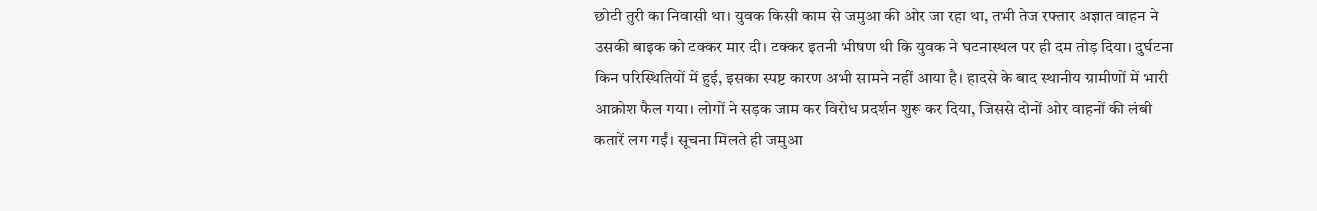छोटी तुरी का निवासी था। युवक किसी काम से जमुआ की ओर जा रहा था, तभी तेज रफ्तार अज्ञात वाहन ने उसकी बाइक को टक्कर मार दी। टक्कर इतनी भीषण थी कि युवक ने घटनास्थल पर ही दम तोड़ दिया। दुर्घटना किन परिस्थितियों में हुई, इसका स्पष्ट कारण अभी सामने नहीं आया है। हादसे के बाद स्थानीय ग्रामीणों में भारी आक्रोश फैल गया। लोगों ने सड़क जाम कर विरोध प्रदर्शन शुरू कर दिया, जिससे दोनों ओर वाहनों की लंबी कतारें लग गईं। सूचना मिलते ही जमुआ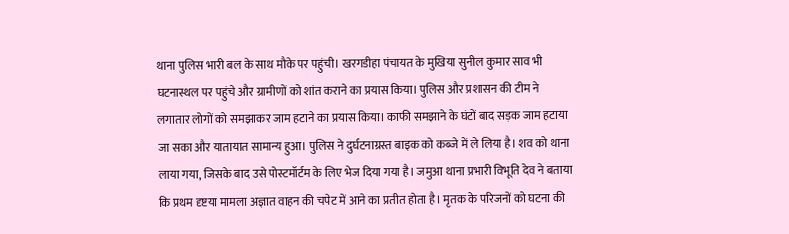थाना पुलिस भारी बल के साथ मौके पर पहुंची। खरगडीहा पंचायत के मुखिया सुनील कुमार साव भी घटनास्थल पर पहुंचे और ग्रामीणों को शांत कराने का प्रयास किया। पुलिस और प्रशासन की टीम ने लगातार लोगों को समझाकर जाम हटाने का प्रयास किया। काफी समझाने के घंटों बाद सड़क जाम हटाया जा सका और यातायात सामान्य हुआ। पुलिस ने दुर्घटनाग्रस्त बाइक को कब्जे में ले लिया है। शव को थाना लाया गया, जिसके बाद उसे पोस्टमॉर्टम के लिए भेज दिया गया है। जमुआ थाना प्रभारी विभूति देव ने बताया कि प्रथम दृष्टया मामला अज्ञात वाहन की चपेट में आने का प्रतीत होता है। मृतक के परिजनों को घटना की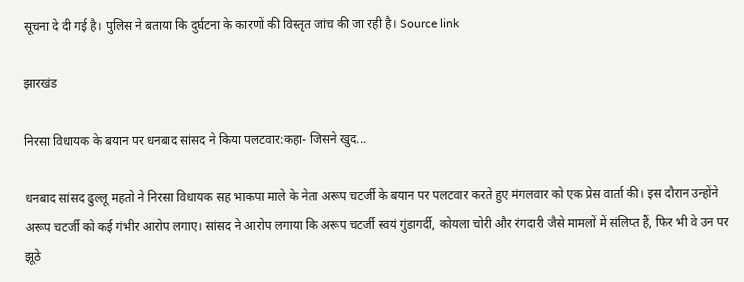सूचना दे दी गई है। पुलिस ने बताया कि दुर्घटना के कारणों की विस्तृत जांच की जा रही है। Source link

झारखंड

निरसा विधायक के बयान पर धनबाद सांसद ने किया पलटवार:कहा- जिसने खुद...

धनबाद सांसद ढुल्लू महतो ने निरसा विधायक सह भाकपा माले के नेता अरूप चटर्जी के बयान पर पलटवार करते हुए मंगलवार को एक प्रेस वार्ता की। इस दौरान उन्होंने अरूप चटर्जी को कई गंभीर आरोप लगाए। सांसद ने आरोप लगाया कि अरूप चटर्जी स्वयं गुंडागर्दी, कोयला चोरी और रंगदारी जैसे मामलों में संलिप्त हैं, फिर भी वे उन पर झूठे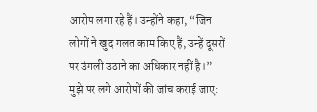आरोप लगा रहे हैं। उन्होंने कहा, “जिन लोगों ने खुद गलत काम किए हैं, उन्हें दूसरों पर उंगली उठाने का अधिकार नहीं है।” मुझे पर लगे आरोपों की जांच कराई जाए: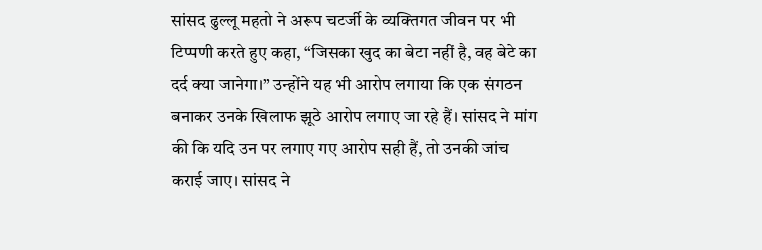सांसद ढुल्लू महतो ने अरूप चटर्जी के व्यक्तिगत जीवन पर भी टिप्पणी करते हुए कहा, “जिसका खुद का बेटा नहीं है, वह बेटे का दर्द क्या जानेगा।” उन्होंने यह भी आरोप लगाया कि एक संगठन बनाकर उनके खिलाफ झूठे आरोप लगाए जा रहे हैं। सांसद ने मांग की कि यदि उन पर लगाए गए आरोप सही हैं, तो उनकी जांच कराई जाए। सांसद ने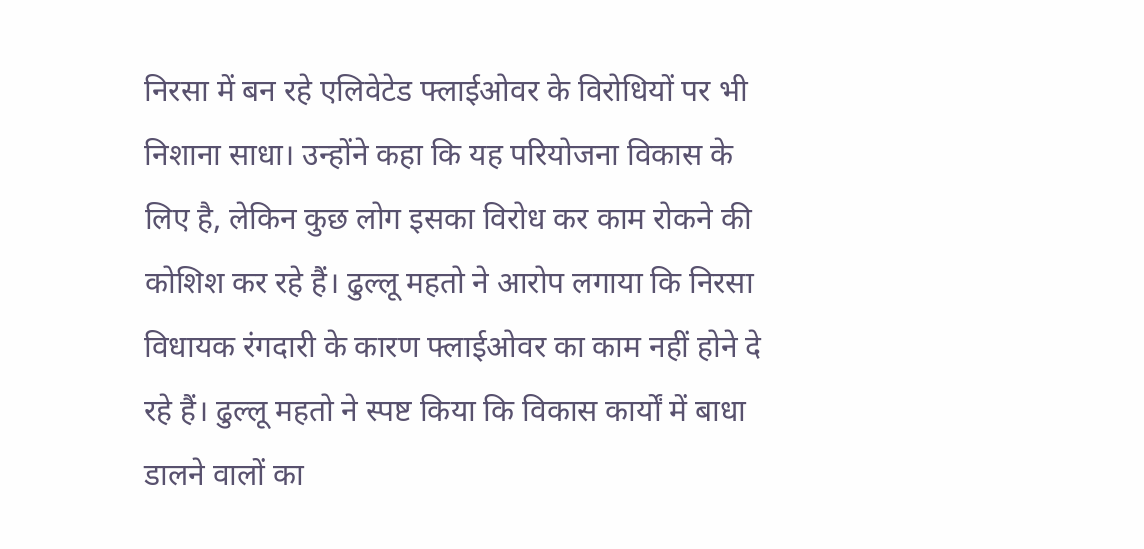निरसा में बन रहे एलिवेटेड फ्लाईओवर के विरोधियों पर भी निशाना साधा। उन्होंने कहा कि यह परियोजना विकास के लिए है, लेकिन कुछ लोग इसका विरोध कर काम रोकने की कोशिश कर रहे हैं। ढुल्लू महतो ने आरोप लगाया कि निरसा विधायक रंगदारी के कारण फ्लाईओवर का काम नहीं होने दे रहे हैं। ढुल्लू महतो ने स्पष्ट किया कि विकास कार्यों में बाधा डालने वालों का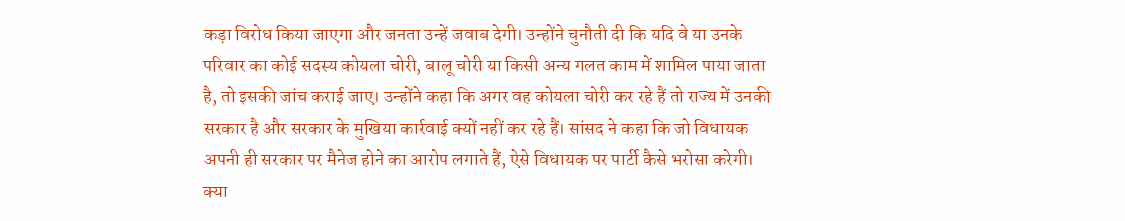कड़ा विरोध किया जाएगा और जनता उन्हें जवाब देगी। उन्होंने चुनौती दी कि यदि वे या उनके परिवार का कोई सदस्य कोयला चोरी, बालू चोरी या किसी अन्य गलत काम में शामिल पाया जाता है, तो इसकी जांच कराई जाए। उन्होंने कहा कि अगर वह कोयला चोरी कर रहे हैं तो राज्य में उनकी सरकार है और सरकार के मुखिया कार्रवाई क्यों नहीं कर रहे हैं। सांसद ने कहा कि जो विधायक अपनी ही सरकार पर मैनेज होने का आरोप लगाते हैं, ऐसे विधायक पर पार्टी कैसे भरोसा करेगी। क्या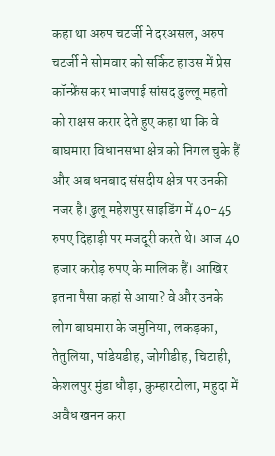कहा था अरुप चटर्जी ने दरअसल, अरुप चटर्जी ने सोमवार को सर्किट हाउस में प्रेस कॉन्फ्रेंस कर भाजपाई सांसद ढुल्लू महतो को राक्षस करार देते हुए कहा था कि वे बाघमारा विधानसभा क्षेत्र को निगल चुके हैं और अब धनबाद संसदीय क्षेत्र पर उनकी नजर है। ढुलू महेशपुर साइडिंग में 40-45 रुपए दिहाड़ी पर मजदूरी करते थे। आज 40 हजार करोड़ रुपए के मालिक हैं। आखिर इतना पैसा कहां से आया? वे और उनके लोग बाघमारा के जमुनिया, लकड़का, तेतुलिया, पांडेयडीह, जोगीडीह, चिटाही, केशलपुर मुंडा धौड़ा, कुम्हारटोला, महुदा में अवैध खनन करा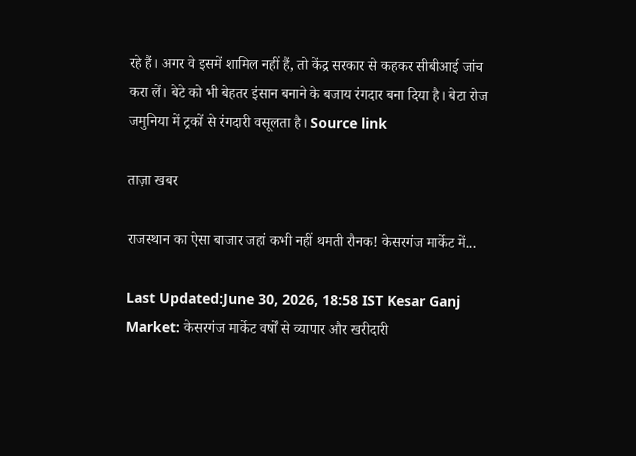रहे हैं। अगर वे इसमें शामिल नहीं हैं, तो केंद्र सरकार से कहकर सीबीआई जांच करा लें। बेटे को भी बेहतर इंसान बनाने के बजाय रंगदार बना दिया है। बेटा रोज जमुनिया में ट्रकों से रंगदारी वसूलता है। Source link

ताज़ा खबर

राजस्थान का ऐसा बाजार जहां कभी नहीं थमती रौनक! केसरगंज मार्केट में...

Last Updated:June 30, 2026, 18:58 IST Kesar Ganj Market: केसरगंज मार्केट वर्षों से व्यापार और खरीदारी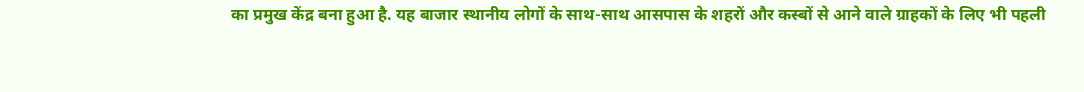का प्रमुख केंद्र बना हुआ है. यह बाजार स्थानीय लोगों के साथ-साथ आसपास के शहरों और कस्बों से आने वाले ग्राहकों के लिए भी पहली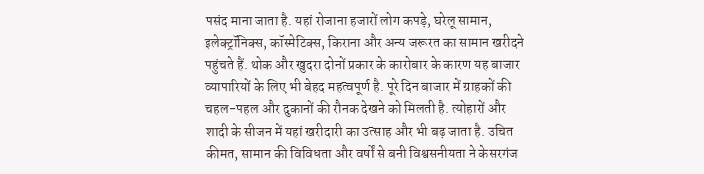पसंद माना जाता है. यहां रोजाना हजारों लोग कपड़े, घरेलू सामान, इलेक्ट्रॉनिक्स, कॉस्मेटिक्स, किराना और अन्य जरूरत का सामान खरीदने पहुंचते हैं. थोक और खुदरा दोनों प्रकार के कारोबार के कारण यह बाजार व्यापारियों के लिए भी बेहद महत्वपूर्ण है. पूरे दिन बाजार में ग्राहकों की चहल-पहल और दुकानों की रौनक देखने को मिलती है. त्योहारों और शादी के सीजन में यहां खरीदारी का उत्साह और भी बढ़ जाता है. उचित कीमत, सामान की विविधता और वर्षों से बनी विश्वसनीयता ने केसरगंज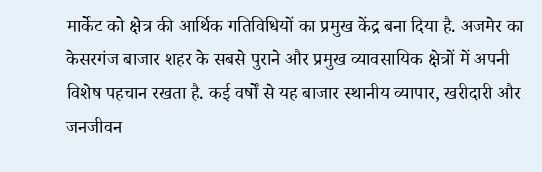मार्केट को क्षेत्र की आर्थिक गतिविधियों का प्रमुख केंद्र बना दिया है. अजमेर का केसरगंज बाजार शहर के सबसे पुराने और प्रमुख व्यावसायिक क्षेत्रों में अपनी विशेष पहचान रखता है. कई वर्षों से यह बाजार स्थानीय व्यापार, खरीदारी और जनजीवन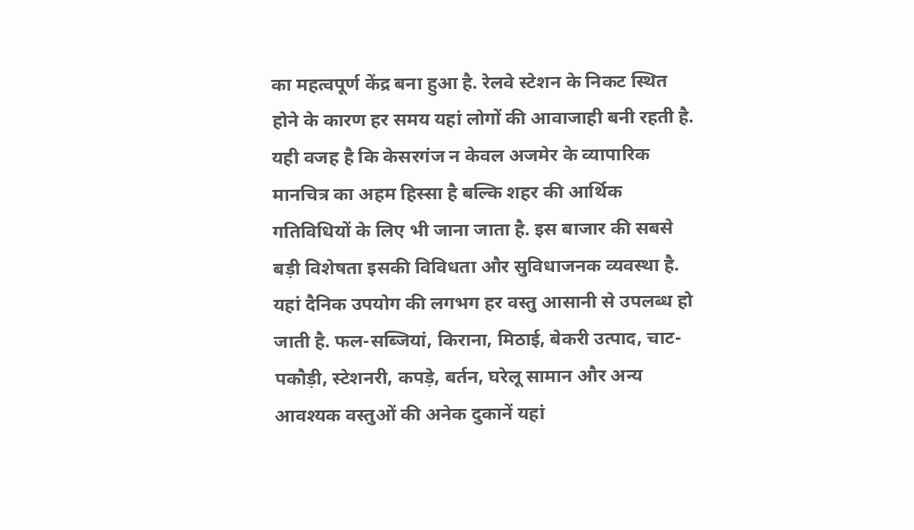का महत्वपूर्ण केंद्र बना हुआ है. रेलवे स्टेशन के निकट स्थित होने के कारण हर समय यहां लोगों की आवाजाही बनी रहती है. यही वजह है कि केसरगंज न केवल अजमेर के व्यापारिक मानचित्र का अहम हिस्सा है बल्कि शहर की आर्थिक गतिविधियों के लिए भी जाना जाता है. इस बाजार की सबसे बड़ी विशेषता इसकी विविधता और सुविधाजनक व्यवस्था है. यहां दैनिक उपयोग की लगभग हर वस्तु आसानी से उपलब्ध हो जाती है. फल-सब्जियां, किराना, मिठाई, बेकरी उत्पाद, चाट-पकौड़ी, स्टेशनरी, कपड़े, बर्तन, घरेलू सामान और अन्य आवश्यक वस्तुओं की अनेक दुकानें यहां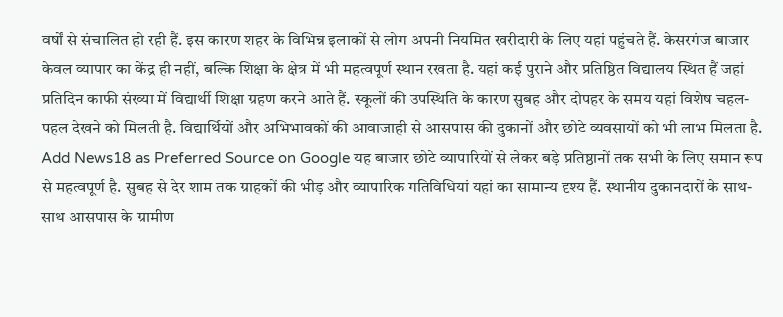वर्षों से संचालित हो रही हैं. इस कारण शहर के विभिन्न इलाकों से लोग अपनी नियमित खरीदारी के लिए यहां पहुंचते हैं. केसरगंज बाजार केवल व्यापार का केंद्र ही नहीं, बल्कि शिक्षा के क्षेत्र में भी महत्वपूर्ण स्थान रखता है. यहां कई पुराने और प्रतिष्ठित विद्यालय स्थित हैं जहां प्रतिदिन काफी संख्या में विद्यार्थी शिक्षा ग्रहण करने आते हैं. स्कूलों की उपस्थिति के कारण सुबह और दोपहर के समय यहां विशेष चहल-पहल देखने को मिलती है. विद्यार्थियों और अभिभावकों की आवाजाही से आसपास की दुकानों और छोटे व्यवसायों को भी लाभ मिलता है. Add News18 as Preferred Source on Google यह बाजार छोटे व्यापारियों से लेकर बड़े प्रतिष्ठानों तक सभी के लिए समान रूप से महत्वपूर्ण है. सुबह से देर शाम तक ग्राहकों की भीड़ और व्यापारिक गतिविधियां यहां का सामान्य दृश्य हैं. स्थानीय दुकानदारों के साथ-साथ आसपास के ग्रामीण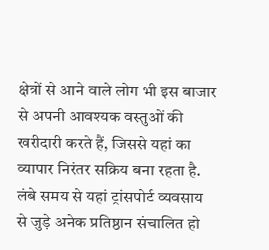क्षेत्रों से आने वाले लोग भी इस बाजार से अपनी आवश्यक वस्तुओं की खरीदारी करते हैं, जिससे यहां का व्यापार निरंतर सक्रिय बना रहता है. लंबे समय से यहां ट्रांसपोर्ट व्यवसाय से जुड़े अनेक प्रतिष्ठान संचालित हो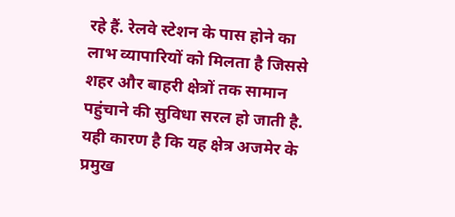रहे हैं. रेलवे स्टेशन के पास होने का लाभ व्यापारियों को मिलता है जिससे शहर और बाहरी क्षेत्रों तक सामान पहुंचाने की सुविधा सरल हो जाती है. यही कारण है कि यह क्षेत्र अजमेर के प्रमुख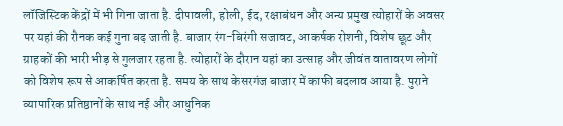लॉजिस्टिक केंद्रों में भी गिना जाता है. दीपावली, होली, ईद, रक्षाबंधन और अन्य प्रमुख त्योहारों के अवसर पर यहां की रौनक कई गुना बढ़ जाती है. बाजार रंग-बिरंगी सजावट, आकर्षक रोशनी, विशेष छूट और ग्राहकों की भारी भीड़ से गुलजार रहता है. त्योहारों के दौरान यहां का उत्साह और जीवंत वातावरण लोगों को विशेष रूप से आकर्षित करता है. समय के साथ केसरगंज बाजार में काफी बदलाव आया है. पुराने व्यापारिक प्रतिष्ठानों के साथ नई और आधुनिक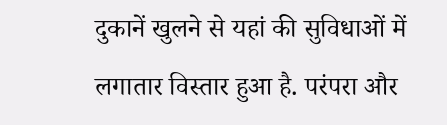दुकानें खुलने से यहां की सुविधाओं में लगातार विस्तार हुआ है. परंपरा और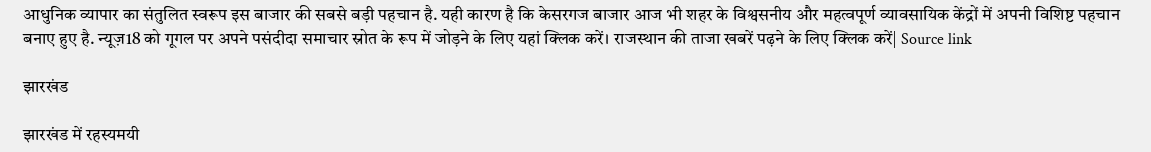आधुनिक व्यापार का संतुलित स्वरूप इस बाजार की सबसे बड़ी पहचान है. यही कारण है कि केसरगज बाजार आज भी शहर के विश्वसनीय और महत्वपूर्ण व्यावसायिक केंद्रों में अपनी विशिष्ट पहचान बनाए हुए है. न्यूज़18 को गूगल पर अपने पसंदीदा समाचार स्रोत के रूप में जोड़ने के लिए यहां क्लिक करें। राजस्थान की ताजा खबरें पढ़ने के लिए क्लिक करें| Source link

झारखंड

झारखंड में रहस्यमयी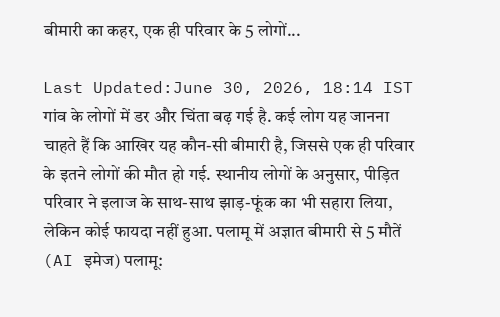बीमारी का कहर, एक ही परिवार के 5 लोगों...

Last Updated:June 30, 2026, 18:14 IST गांव के लोगों में डर और चिंता बढ़ गई है. कई लोग यह जानना चाहते हैं कि आखिर यह कौन-सी बीमारी है, जिससे एक ही परिवार के इतने लोगों की मौत हो गई. स्थानीय लोगों के अनुसार, पीड़ित परिवार ने इलाज के साथ-साथ झाड़-फूंक का भी सहारा लिया, लेकिन कोई फायदा नहीं हुआ. पलामू में अज्ञात बीमारी से 5 मौतें (AI इमेज) पलामू: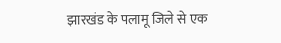झारखंड के पलामू जिले से एक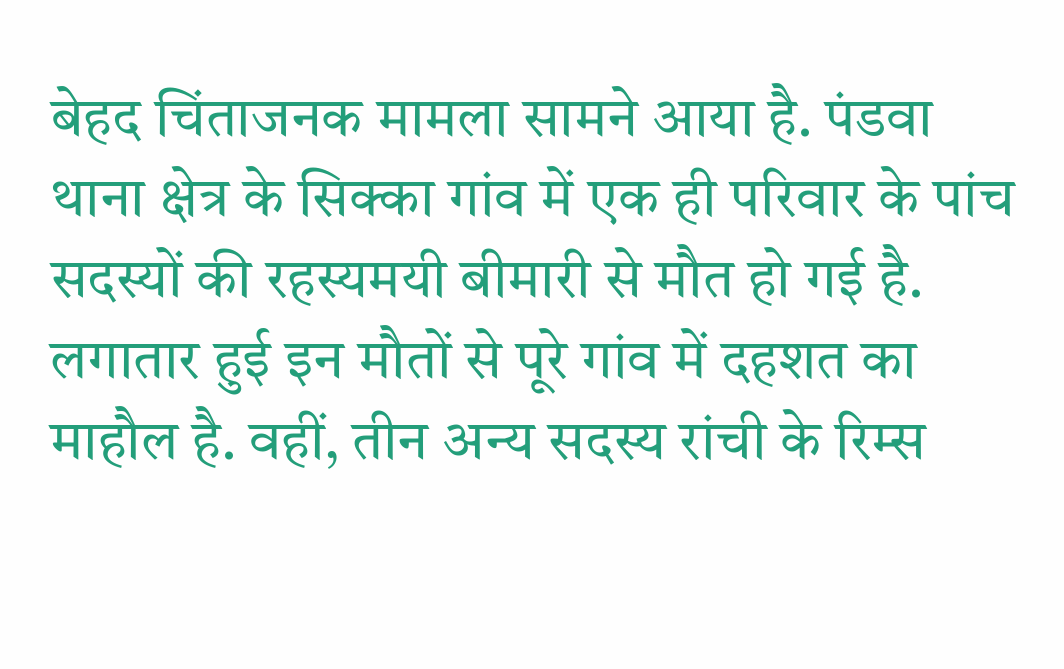बेहद चिंताजनक मामला सामने आया है. पंडवा थाना क्षेत्र के सिक्का गांव में एक ही परिवार के पांच सदस्यों की रहस्यमयी बीमारी से मौत हो गई है. लगातार हुई इन मौतों से पूरे गांव में दहशत का माहौल है. वहीं, तीन अन्य सदस्य रांची के रिम्स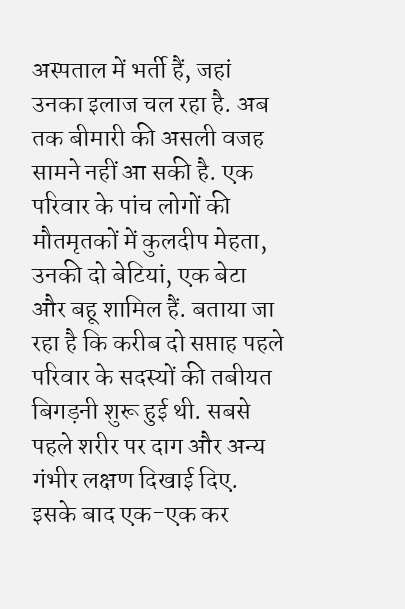अस्पताल में भर्ती हैं, जहां उनका इलाज चल रहा है. अब तक बीमारी की असली वजह सामने नहीं आ सकी है. एक परिवार के पांच लोगों की मौतमृतकों में कुलदीप मेहता, उनकी दो बेटियां, एक बेटा और बहू शामिल हैं. बताया जा रहा है कि करीब दो सप्ताह पहले परिवार के सदस्यों की तबीयत बिगड़नी शुरू हुई थी. सबसे पहले शरीर पर दाग और अन्य गंभीर लक्षण दिखाई दिए. इसके बाद एक-एक कर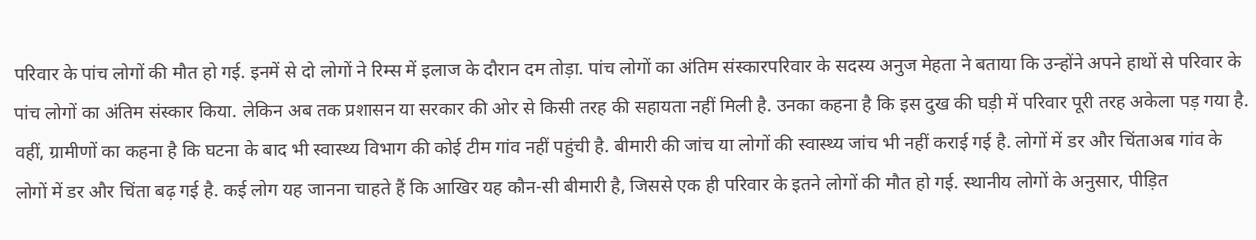परिवार के पांच लोगों की मौत हो गई. इनमें से दो लोगों ने रिम्स में इलाज के दौरान दम तोड़ा. पांच लोगों का अंतिम संस्कारपरिवार के सदस्य अनुज मेहता ने बताया कि उन्होंने अपने हाथों से परिवार के पांच लोगों का अंतिम संस्कार किया. लेकिन अब तक प्रशासन या सरकार की ओर से किसी तरह की सहायता नहीं मिली है. उनका कहना है कि इस दुख की घड़ी में परिवार पूरी तरह अकेला पड़ गया है. वहीं, ग्रामीणों का कहना है कि घटना के बाद भी स्वास्थ्य विभाग की कोई टीम गांव नहीं पहुंची है. बीमारी की जांच या लोगों की स्वास्थ्य जांच भी नहीं कराई गई है. लोगों में डर और चिंताअब गांव के लोगों में डर और चिंता बढ़ गई है. कई लोग यह जानना चाहते हैं कि आखिर यह कौन-सी बीमारी है, जिससे एक ही परिवार के इतने लोगों की मौत हो गई. स्थानीय लोगों के अनुसार, पीड़ित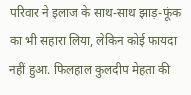परिवार ने इलाज के साथ-साथ झाड़-फूंक का भी सहारा लिया, लेकिन कोई फायदा नहीं हुआ. फिलहाल कुलदीप मेहता की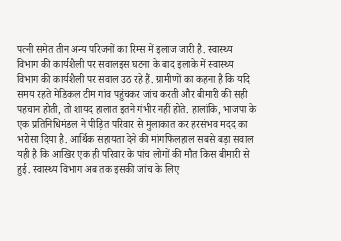पत्नी समेत तीन अन्य परिजनों का रिम्स में इलाज जारी है. स्वास्थ्य विभाग की कार्यशैली पर सवालइस घटना के बाद इलाके में स्वास्थ्य विभाग की कार्यशैली पर सवाल उठ रहे हैं. ग्रामीणों का कहना है कि यदि समय रहते मेडिकल टीम गांव पहुंचकर जांच करती और बीमारी की सही पहचान होती, तो शायद हालात इतने गंभीर नहीं होते. हालांकि, भाजपा के एक प्रतिनिधिमंडल ने पीड़ित परिवार से मुलाकात कर हरसंभव मदद का भरोसा दिया है. आर्थिक सहायता देने की मांगफिलहाल सबसे बड़ा सवाल यही है कि आखिर एक ही परिवार के पांच लोगों की मौत किस बीमारी से हुई. स्वास्थ्य विभाग अब तक इसकी जांच के लिए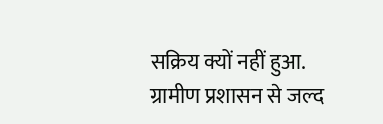सक्रिय क्यों नहीं हुआ. ग्रामीण प्रशासन से जल्द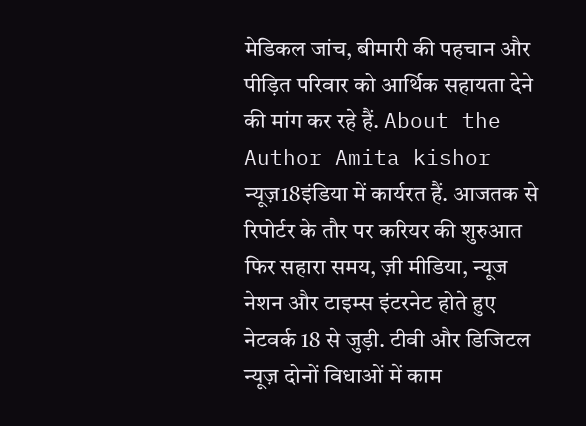मेडिकल जांच, बीमारी की पहचान और पीड़ित परिवार को आर्थिक सहायता देने की मांग कर रहे हैं. About the Author Amita kishor न्यूज़18इंडिया में कार्यरत हैं. आजतक से रिपोर्टर के तौर पर करियर की शुरुआत फिर सहारा समय, ज़ी मीडिया, न्यूज नेशन और टाइम्स इंटरनेट होते हुए नेटवर्क 18 से जुड़ी. टीवी और डिजिटल न्यूज़ दोनों विधाओं में काम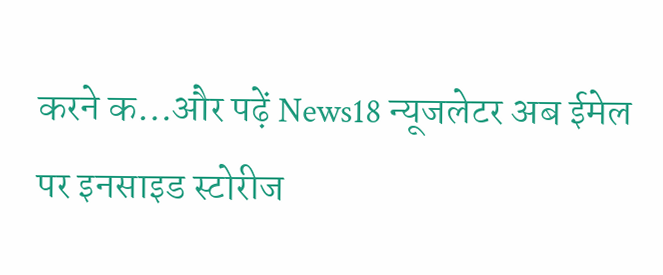करने क…और पढ़ें News18 न्यूजलेटर अब ईमेल पर इनसाइड स्‍टोर‍ीज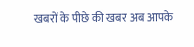खबरों के पीछे की खबर अब आपके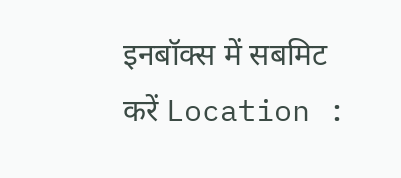इनबॉक्‍स में सबमिट करें Location :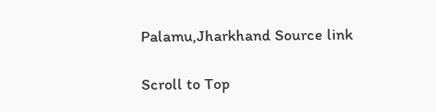Palamu,Jharkhand Source link

Scroll to Top